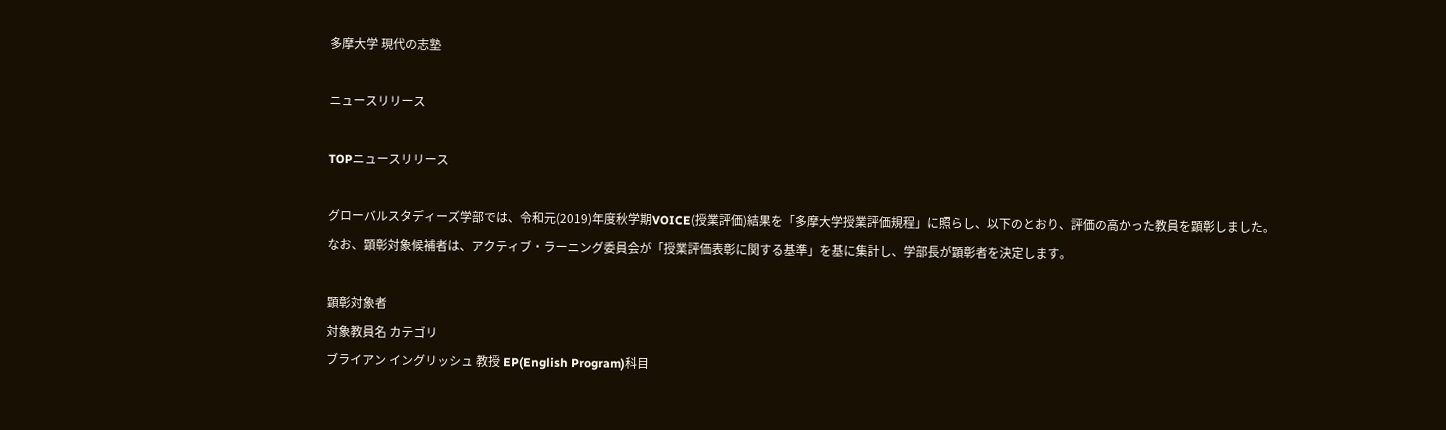多摩大学 現代の志塾

ニュースリリース

TOPニュースリリース

グローバルスタディーズ学部では、令和元(2019)年度秋学期VOICE(授業評価)結果を「多摩大学授業評価規程」に照らし、以下のとおり、評価の高かった教員を顕彰しました。
なお、顕彰対象候補者は、アクティブ・ラーニング委員会が「授業評価表彰に関する基準」を基に集計し、学部長が顕彰者を決定します。

顕彰対象者
対象教員名 カテゴリ
ブライアン イングリッシュ 教授 EP(English Program)科目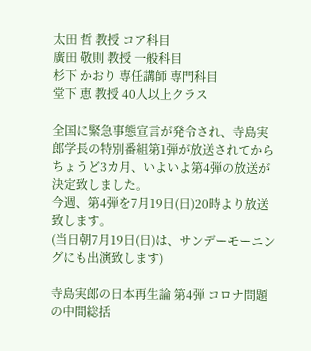太田 哲 教授 コア科目
廣田 敬則 教授 一般科目
杉下 かおり 専任講師 専門科目
堂下 恵 教授 40人以上クラス

全国に緊急事態宣言が発令され、寺島実郎学長の特別番組第1弾が放送されてからちょうど3カ月、いよいよ第4弾の放送が決定致しました。
今週、第4弾を7月19日(日)20時より放送致します。
(当日朝7月19日(日)は、サンデーモーニングにも出演致します)

寺島実郎の日本再生論 第4弾 コロナ問題の中間総括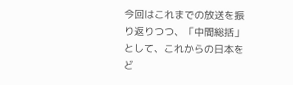今回はこれまでの放送を振り返りつつ、「中間総括」として、これからの日本をど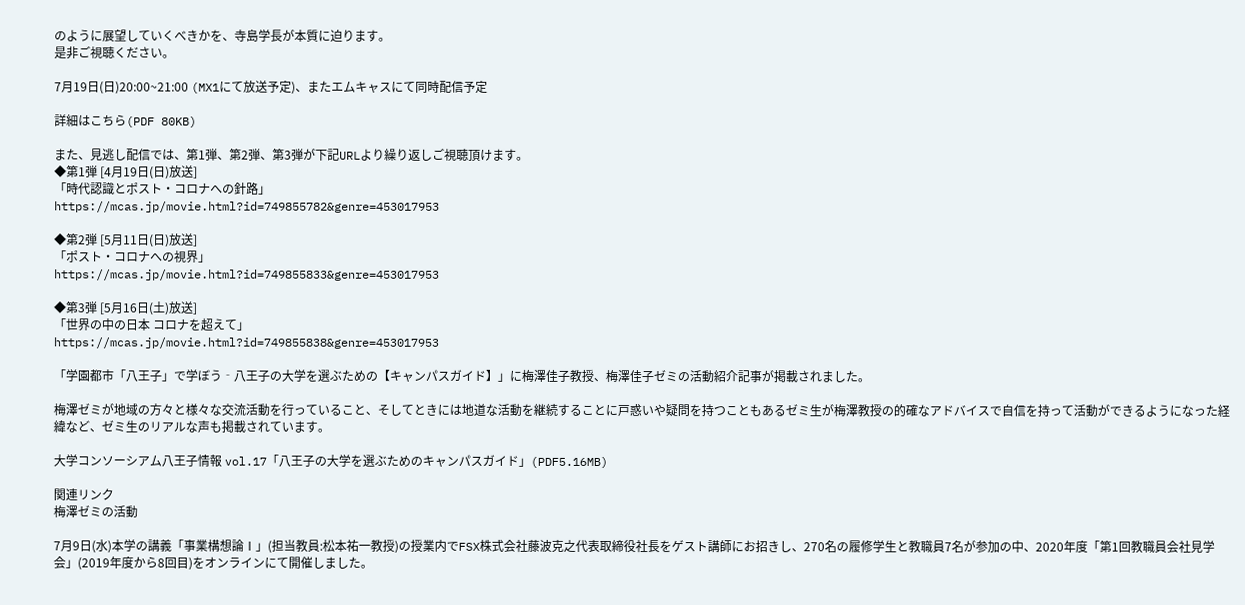のように展望していくべきかを、寺島学長が本質に迫ります。
是非ご視聴ください。

7月19日(日)20:00~21:00 (MX1にて放送予定)、またエムキャスにて同時配信予定

詳細はこちら(PDF 80KB)

また、見逃し配信では、第1弾、第2弾、第3弾が下記URLより繰り返しご視聴頂けます。
◆第1弾 [4月19日(日)放送]
「時代認識とポスト・コロナへの針路」
https://mcas.jp/movie.html?id=749855782&genre=453017953

◆第2弾 [5月11日(日)放送]
「ポスト・コロナへの視界」
https://mcas.jp/movie.html?id=749855833&genre=453017953

◆第3弾 [5月16日(土)放送]
「世界の中の日本 コロナを超えて」
https://mcas.jp/movie.html?id=749855838&genre=453017953

「学園都市「八王子」で学ぼう‐八王子の大学を選ぶための【キャンパスガイド】」に梅澤佳子教授、梅澤佳子ゼミの活動紹介記事が掲載されました。

梅澤ゼミが地域の方々と様々な交流活動を行っていること、そしてときには地道な活動を継続することに戸惑いや疑問を持つこともあるゼミ生が梅澤教授の的確なアドバイスで自信を持って活動ができるようになった経緯など、ゼミ生のリアルな声も掲載されています。

大学コンソーシアム八王子情報 vol.17「八王子の大学を選ぶためのキャンパスガイド」(PDF5.16MB)

関連リンク
梅澤ゼミの活動

7月9日(水)本学の講義「事業構想論Ⅰ」(担当教員:松本祐一教授)の授業内でFSX株式会社藤波克之代表取締役社長をゲスト講師にお招きし、270名の履修学生と教職員7名が参加の中、2020年度「第1回教職員会社見学会」(2019年度から8回目)をオンラインにて開催しました。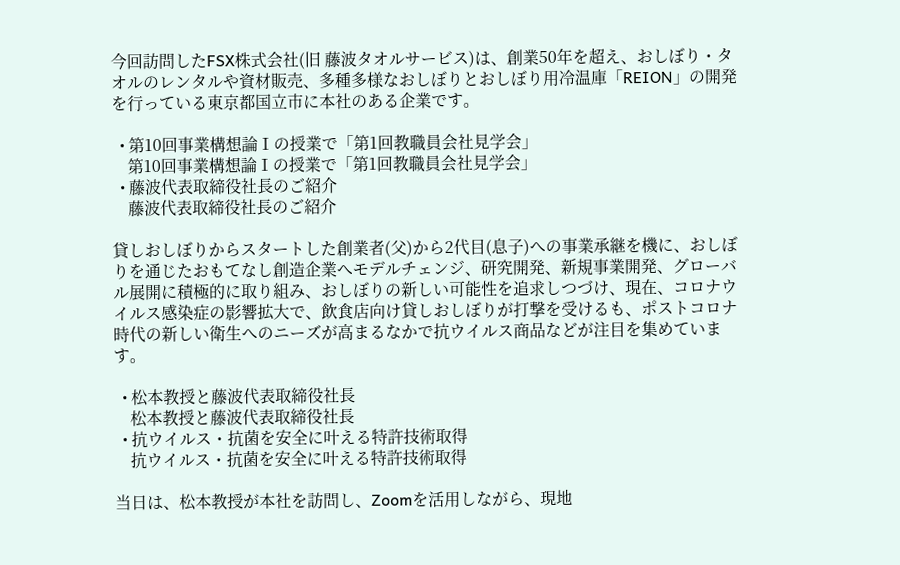今回訪問したFSX株式会社(旧 藤波タオルサービス)は、創業50年を超え、おしぼり・タオルのレンタルや資材販売、多種多様なおしぼりとおしぼり用冷温庫「REION」の開発を行っている東京都国立市に本社のある企業です。

  • 第10回事業構想論Ⅰの授業で「第1回教職員会社見学会」
    第10回事業構想論Ⅰの授業で「第1回教職員会社見学会」
  • 藤波代表取締役社長のご紹介
    藤波代表取締役社長のご紹介

貸しおしぼりからスタートした創業者(父)から2代目(息子)への事業承継を機に、おしぼりを通じたおもてなし創造企業へモデルチェンジ、研究開発、新規事業開発、グローバル展開に積極的に取り組み、おしぼりの新しい可能性を追求しつづけ、現在、コロナウイルス感染症の影響拡大で、飲食店向け貸しおしぼりが打撃を受けるも、ポストコロナ時代の新しい衛生へのニーズが高まるなかで抗ウイルス商品などが注目を集めています。

  • 松本教授と藤波代表取締役社長
    松本教授と藤波代表取締役社長
  • 抗ウイルス・抗菌を安全に叶える特許技術取得
    抗ウイルス・抗菌を安全に叶える特許技術取得

当日は、松本教授が本社を訪問し、Zoomを活用しながら、現地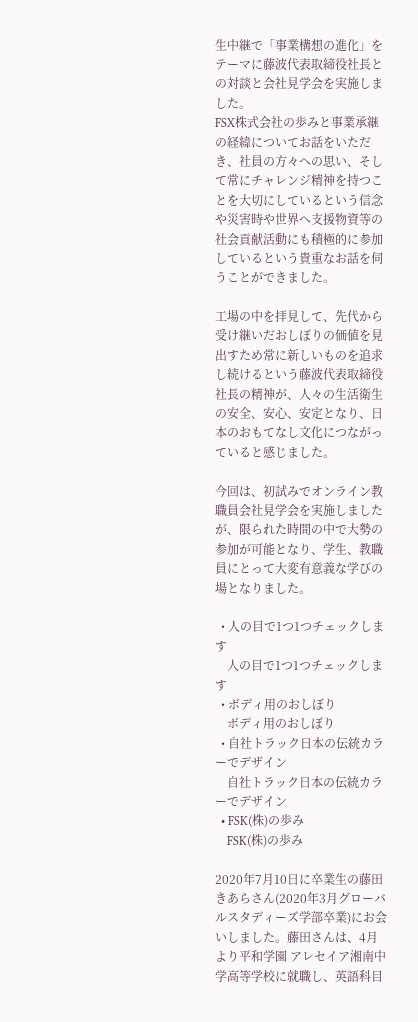生中継で「事業構想の進化」をテーマに藤波代表取締役社長との対談と会社見学会を実施しました。
FSX株式会社の歩みと事業承継の経緯についてお話をいただき、社員の方々への思い、そして常にチャレンジ精神を持つことを大切にしているという信念や災害時や世界へ支援物資等の社会貢献活動にも積極的に参加しているという貴重なお話を伺うことができました。

工場の中を拝見して、先代から受け継いだおしぼりの価値を見出すため常に新しいものを追求し続けるという藤波代表取締役社長の精神が、人々の生活衛生の安全、安心、安定となり、日本のおもてなし文化につながっていると感じました。

今回は、初試みでオンライン教職員会社見学会を実施しましたが、限られた時間の中で大勢の参加が可能となり、学生、教職員にとって大変有意義な学びの場となりました。

  • 人の目で1つ1つチェックします
    人の目で1つ1つチェックします
  • ボディ用のおしぼり
    ボディ用のおしぼり
  • 自社トラック日本の伝統カラーでデザイン
    自社トラック日本の伝統カラーでデザイン
  • FSK(株)の歩み
    FSK(株)の歩み

2020年7月10日に卒業生の藤田きあらさん(2020年3月グローバルスタディーズ学部卒業)にお会いしました。藤田さんは、4月より平和学園 アレセイア湘南中学高等学校に就職し、英語科目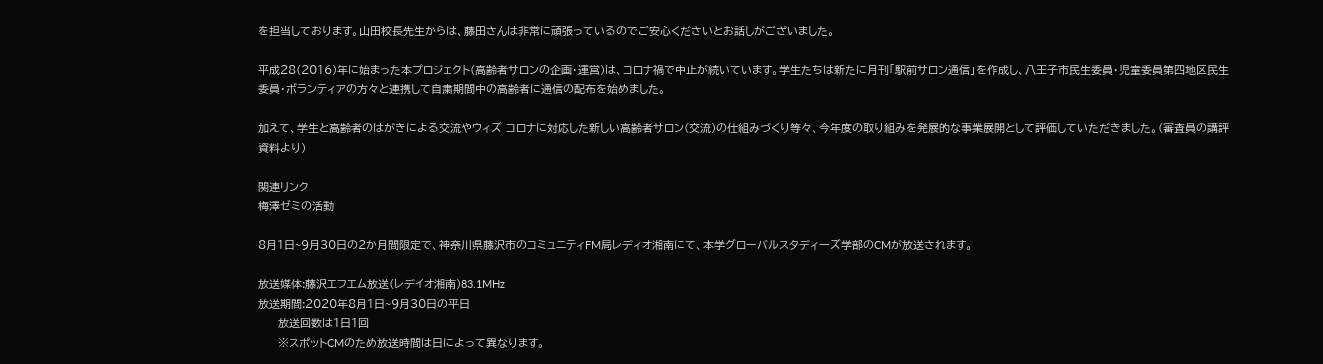を担当しております。山田校長先生からは、藤田さんは非常に頑張っているのでご安心くださいとお話しがございました。

平成28(2016)年に始まった本プロジェクト(高齢者サロンの企画・運営)は、コロナ禍で中止が続いています。学生たちは新たに月刊「駅前サロン通信」を作成し、八王子市民生委員・児童委員第四地区民生委員・ボランティアの方々と連携して自粛期間中の高齢者に通信の配布を始めました。

加えて、学生と高齢者のはがきによる交流やウィズ コロナに対応した新しい高齢者サロン(交流)の仕組みづくり等々、今年度の取り組みを発展的な事業展開として評価していただきました。(審査員の講評資料より)

関連リンク
梅澤ゼミの活動

8月1日~9月30日の2か月間限定で、神奈川県藤沢市のコミュニティFM局レディオ湘南にて、本学グローバルスタディーズ学部のCMが放送されます。

放送媒体:藤沢エフエム放送(レデイオ湘南)83.1MHz
放送期間:2020年8月1日~9月30日の平日
     放送回数は1日1回
     ※スポットCMのため放送時間は日によって異なります。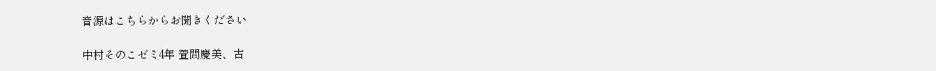音源はこちらからお聞きください

中村そのこゼミ4年 萱間慶美、古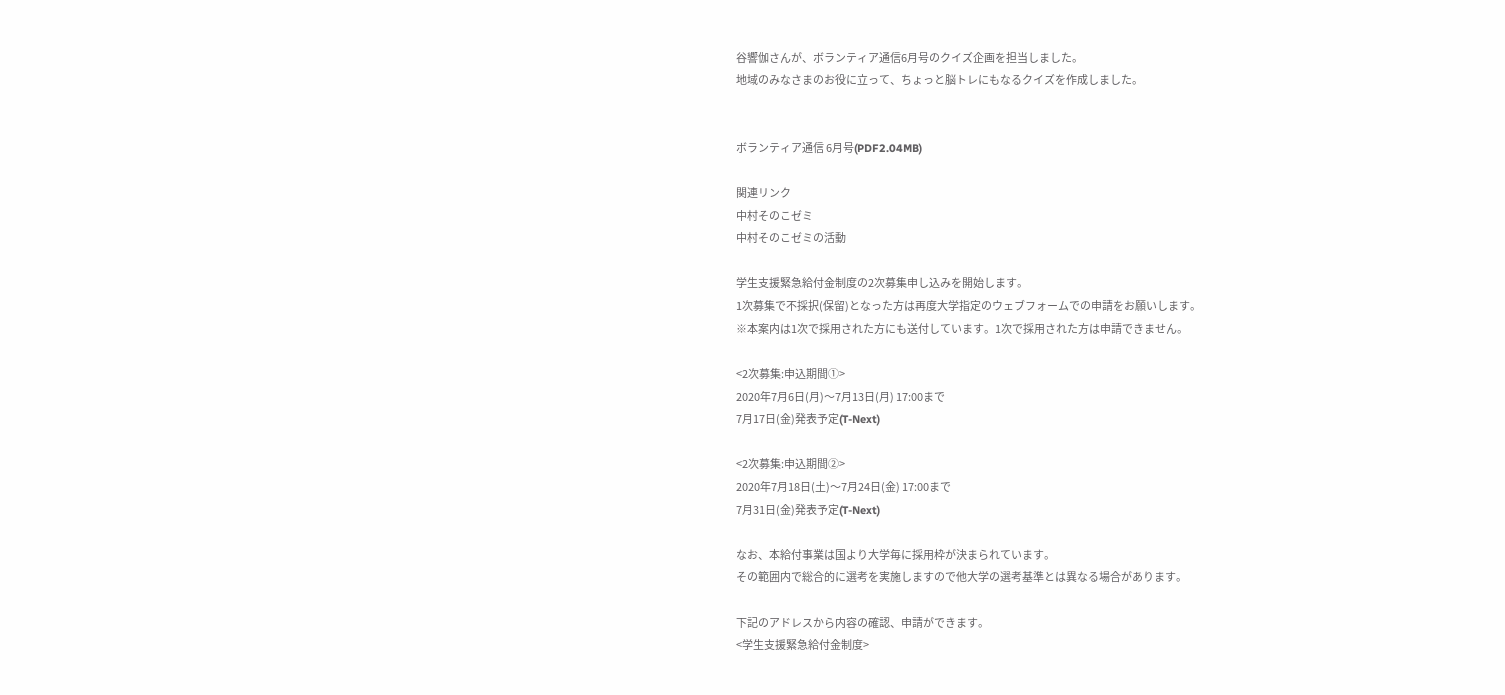谷響伽さんが、ボランティア通信6月号のクイズ企画を担当しました。
地域のみなさまのお役に立って、ちょっと脳トレにもなるクイズを作成しました。


ボランティア通信 6月号(PDF2.04MB)

関連リンク
中村そのこゼミ
中村そのこゼミの活動

学生支援緊急給付金制度の2次募集申し込みを開始します。
1次募集で不採択(保留)となった方は再度大学指定のウェブフォームでの申請をお願いします。
※本案内は1次で採用された方にも送付しています。1次で採用された方は申請できません。

<2次募集:申込期間①>
2020年7月6日(月)〜7月13日(月) 17:00まで
7月17日(金)発表予定(T-Next)

<2次募集:申込期間②>
2020年7月18日(土)〜7月24日(金) 17:00まで
7月31日(金)発表予定(T-Next)

なお、本給付事業は国より大学毎に採用枠が決まられています。
その範囲内で総合的に選考を実施しますので他大学の選考基準とは異なる場合があります。

下記のアドレスから内容の確認、申請ができます。
<学生支援緊急給付金制度>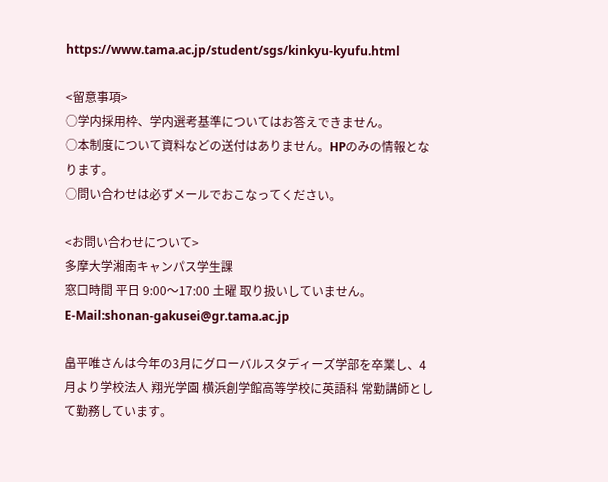https://www.tama.ac.jp/student/sgs/kinkyu-kyufu.html

<留意事項>
○学内採用枠、学内選考基準についてはお答えできません。
○本制度について資料などの送付はありません。HPのみの情報となります。
○問い合わせは必ずメールでおこなってください。

<お問い合わせについて>
多摩大学湘南キャンパス学生課
窓口時間 平日 9:00〜17:00 土曜 取り扱いしていません。
E-Mail:shonan-gakusei@gr.tama.ac.jp

畠平唯さんは今年の3月にグローバルスタディーズ学部を卒業し、4月より学校法人 翔光学園 横浜創学館高等学校に英語科 常勤講師として勤務しています。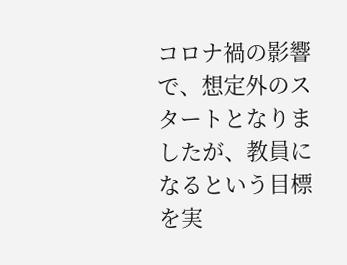コロナ禍の影響で、想定外のスタートとなりましたが、教員になるという目標を実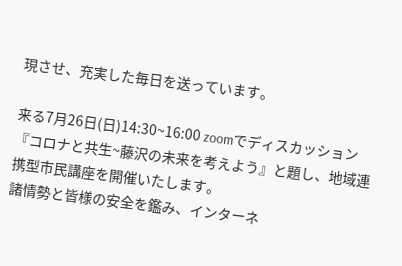現させ、充実した毎日を送っています。

来る7月26日(日)14:30~16:00 zoomでディスカッション『コロナと共生~藤沢の未来を考えよう』と題し、地域連携型市民講座を開催いたします。
諸情勢と皆様の安全を鑑み、インターネ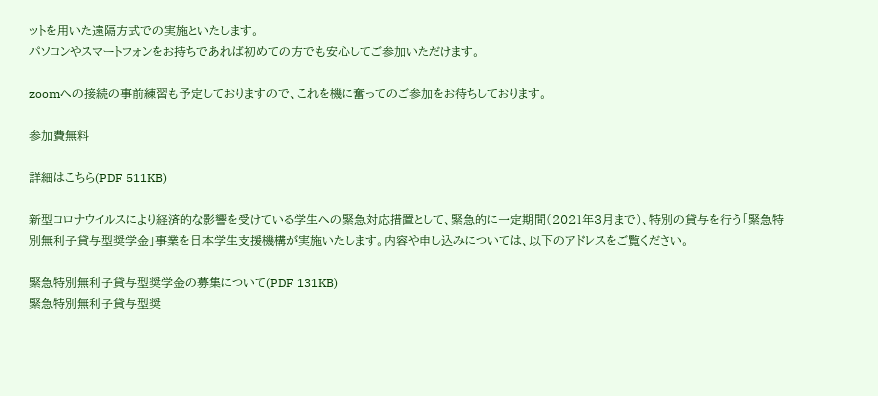ットを用いた遠隔方式での実施といたします。
パソコンやスマートフォンをお持ちであれば初めての方でも安心してご参加いただけます。

zoomへの接続の事前練習も予定しておりますので、これを機に奮ってのご参加をお待ちしております。

参加費無料

詳細はこちら(PDF 511KB)

新型コロナウイルスにより経済的な影響を受けている学生への緊急対応措置として、緊急的に一定期間(2021年3月まで)、特別の貸与を行う「緊急特別無利子貸与型奨学金」事業を日本学生支援機構が実施いたします。内容や申し込みについては、以下のアドレスをご覧ください。

緊急特別無利子貸与型奨学金の募集について(PDF 131KB)
緊急特別無利子貸与型奨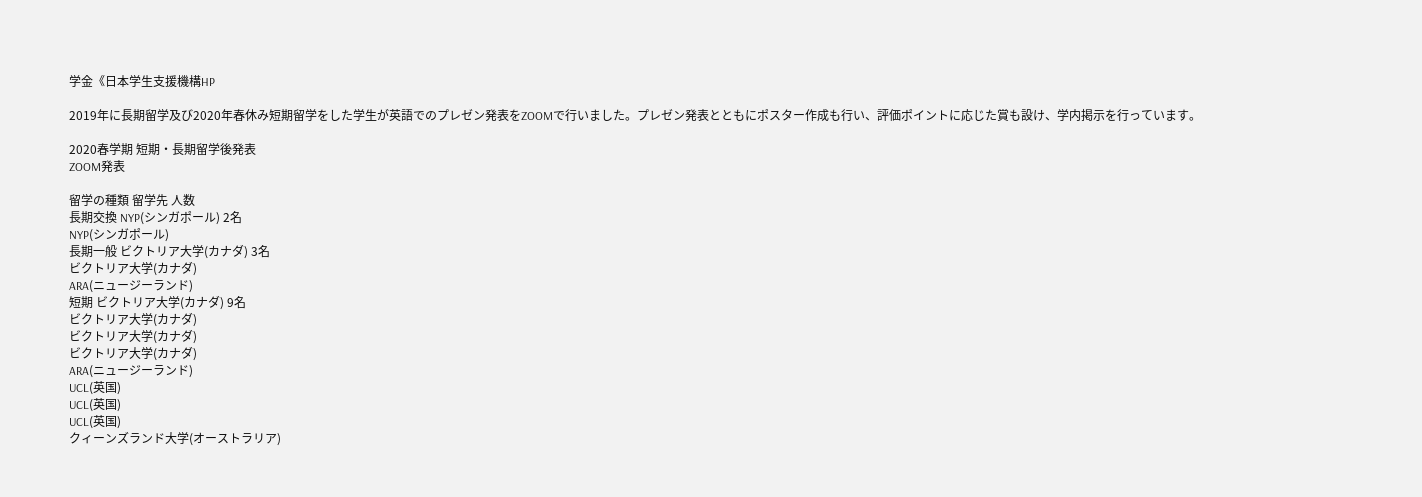学金《日本学生支援機構HP

2019年に長期留学及び2020年春休み短期留学をした学生が英語でのプレゼン発表をZOOMで行いました。プレゼン発表とともにポスター作成も行い、評価ポイントに応じた賞も設け、学内掲示を行っています。

2020春学期 短期・長期留学後発表
ZOOM発表

留学の種類 留学先 人数
長期交換 NYP(シンガポール) 2名
NYP(シンガポール)
長期一般 ビクトリア大学(カナダ) 3名
ビクトリア大学(カナダ)
ARA(ニュージーランド)
短期 ビクトリア大学(カナダ) 9名
ビクトリア大学(カナダ)
ビクトリア大学(カナダ)
ビクトリア大学(カナダ)
ARA(ニュージーランド)
UCL(英国)
UCL(英国)
UCL(英国)
クィーンズランド大学(オーストラリア)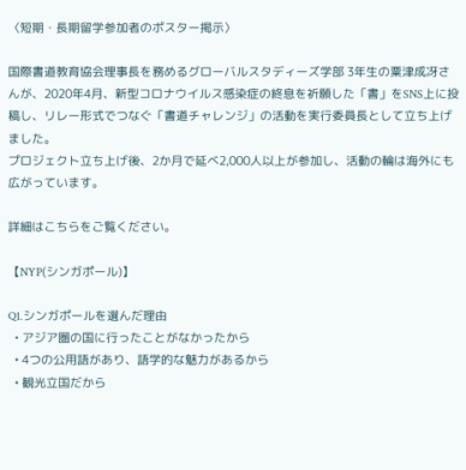〈短期・長期留学参加者のポスター掲示〉

国際書道教育協会理事長を務めるグローバルスタディーズ学部 3年生の粟津成冴さんが、2020年4月、新型コロナウイルス感染症の終息を祈願した「書」をSNS上に投稿し、リレー形式でつなぐ「書道チャレンジ」の活動を実行委員長として立ち上げました。
プロジェクト立ち上げ後、2か月で延べ2,000人以上が参加し、活動の輪は海外にも広がっています。

詳細はこちらをご覧ください。

【NYP(シンガポール)】

Q1.シンガポールを選んだ理由
  • アジア圏の国に行ったことがなかったから
  • 4つの公用語があり、語学的な魅力があるから
  • 観光立国だから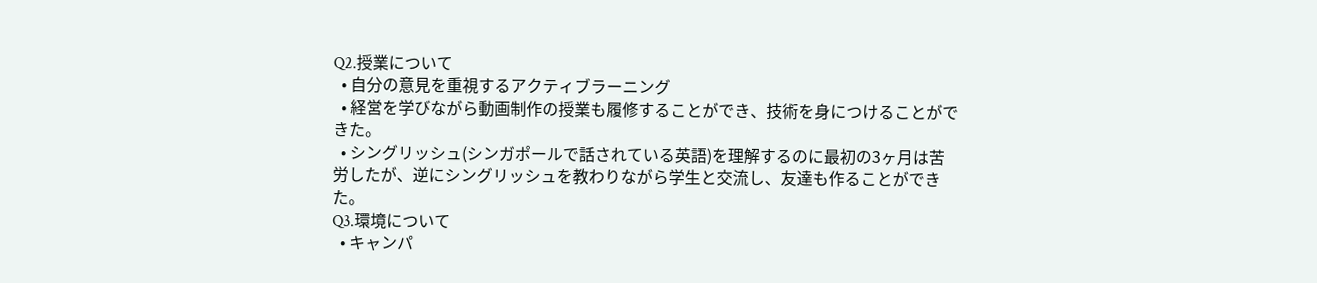Q2.授業について
  • 自分の意見を重視するアクティブラーニング
  • 経営を学びながら動画制作の授業も履修することができ、技術を身につけることができた。
  • シングリッシュ(シンガポールで話されている英語)を理解するのに最初の3ヶ月は苦労したが、逆にシングリッシュを教わりながら学生と交流し、友達も作ることができた。
Q3.環境について
  • キャンパ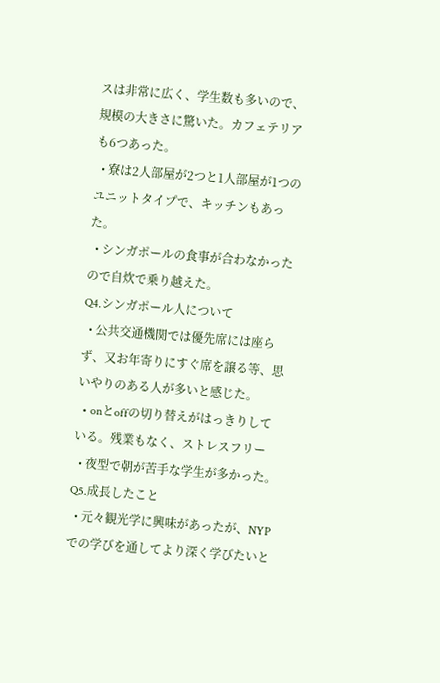スは非常に広く、学生数も多いので、規模の大きさに驚いた。カフェテリアも6つあった。
  • 寮は2人部屋が2つと1人部屋が1つのユニットタイプで、キッチンもあった。
  • シンガポールの食事が合わなかったので自炊で乗り越えた。
Q4.シンガポール人について
  • 公共交通機関では優先席には座らず、又お年寄りにすぐ席を譲る等、思いやりのある人が多いと感じた。
  • onとoffの切り替えがはっきりしている。残業もなく、ストレスフリー
  • 夜型で朝が苦手な学生が多かった。
Q5.成長したこと
  • 元々観光学に興味があったが、NYPでの学びを通してより深く学びたいと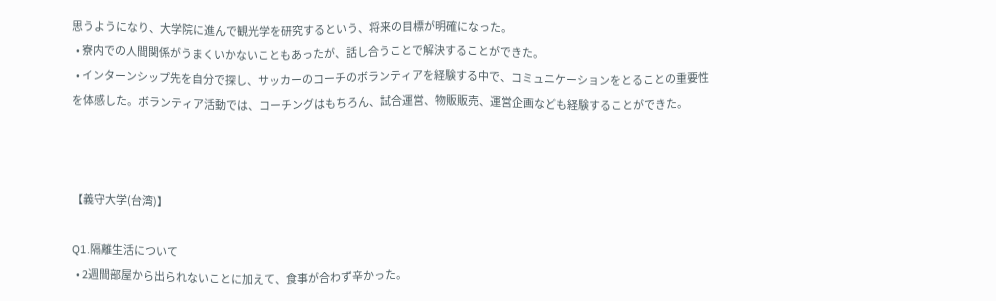思うようになり、大学院に進んで観光学を研究するという、将来の目標が明確になった。
  • 寮内での人間関係がうまくいかないこともあったが、話し合うことで解決することができた。
  • インターンシップ先を自分で探し、サッカーのコーチのボランティアを経験する中で、コミュニケーションをとることの重要性を体感した。ボランティア活動では、コーチングはもちろん、試合運営、物販販売、運営企画なども経験することができた。



【義守大学(台湾)】

Q1.隔離生活について
  • 2週間部屋から出られないことに加えて、食事が合わず辛かった。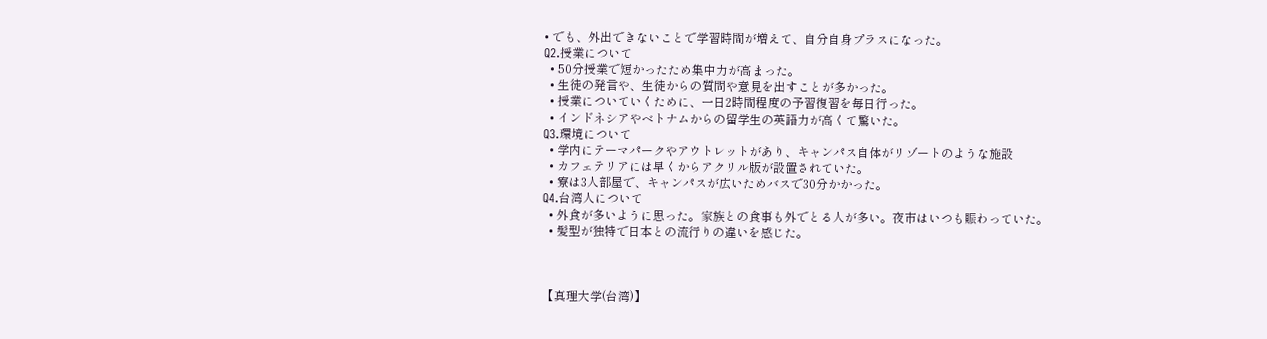• でも、外出できないことで学習時間が増えて、自分自身プラスになった。
Q2.授業について
  • 50分授業で短かったため集中力が高まった。
  • 生徒の発言や、生徒からの質問や意見を出すことが多かった。
  • 授業についていくために、一日2時間程度の予習復習を毎日行った。
  • インドネシアやベトナムからの留学生の英語力が高くて驚いた。
Q3.環境について
  • 学内にテーマパークやアウトレットがあり、キャンパス自体がリゾートのような施設
  • カフェテリアには早くからアクリル版が設置されていた。
  • 寮は3人部屋で、キャンパスが広いためバスで30分かかった。
Q4.台湾人について
  • 外食が多いように思った。家族との食事も外でとる人が多い。夜市はいつも賑わっていた。
  • 髪型が独特で日本との流行りの違いを感じた。



【真理大学(台湾)】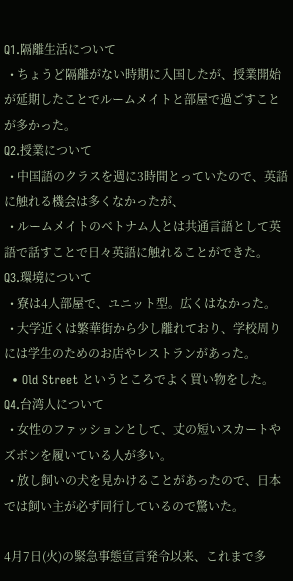Q1.隔離生活について
  • ちょうど隔離がない時期に入国したが、授業開始が延期したことでルームメイトと部屋で過ごすことが多かった。
Q2.授業について
  • 中国語のクラスを週に3時間とっていたので、英語に触れる機会は多くなかったが、
  • ルームメイトのベトナム人とは共通言語として英語で話すことで日々英語に触れることができた。
Q3.環境について
  • 寮は4人部屋で、ユニット型。広くはなかった。
  • 大学近くは繁華街から少し離れており、学校周りには学生のためのお店やレストランがあった。
  • Old Street というところでよく買い物をした。
Q4.台湾人について
  • 女性のファッションとして、丈の短いスカートやズボンを履いている人が多い。
  • 放し飼いの犬を見かけることがあったので、日本では飼い主が必ず同行しているので驚いた。

4月7日(火)の緊急事態宣言発令以来、これまで多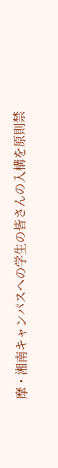摩・湘南キャンパスへの学生の皆さんの入構を原則禁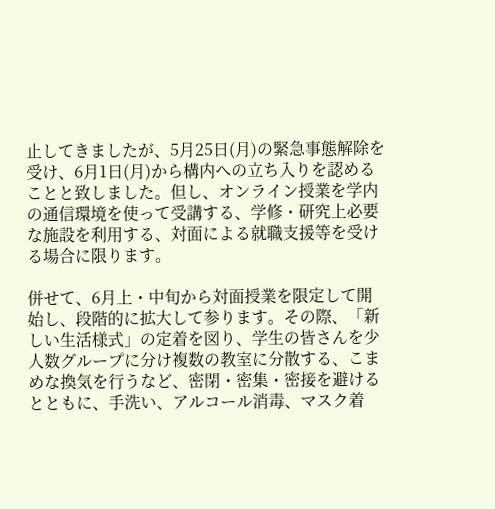止してきましたが、5月25日(月)の緊急事態解除を受け、6月1日(月)から構内への立ち入りを認めることと致しました。但し、オンライン授業を学内の通信環境を使って受講する、学修・研究上必要な施設を利用する、対面による就職支援等を受ける場合に限ります。

併せて、6月上・中旬から対面授業を限定して開始し、段階的に拡大して参ります。その際、「新しい生活様式」の定着を図り、学生の皆さんを少人数グループに分け複数の教室に分散する、こまめな換気を行うなど、密閉・密集・密接を避けるとともに、手洗い、アルコール消毒、マスク着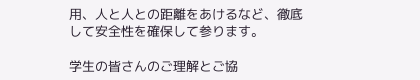用、人と人との距離をあけるなど、徹底して安全性を確保して参ります。

学生の皆さんのご理解とご協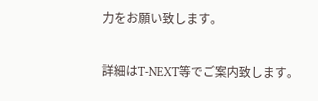力をお願い致します。

詳細はT-NEXT等でご案内致します。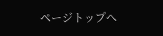ページトップへ